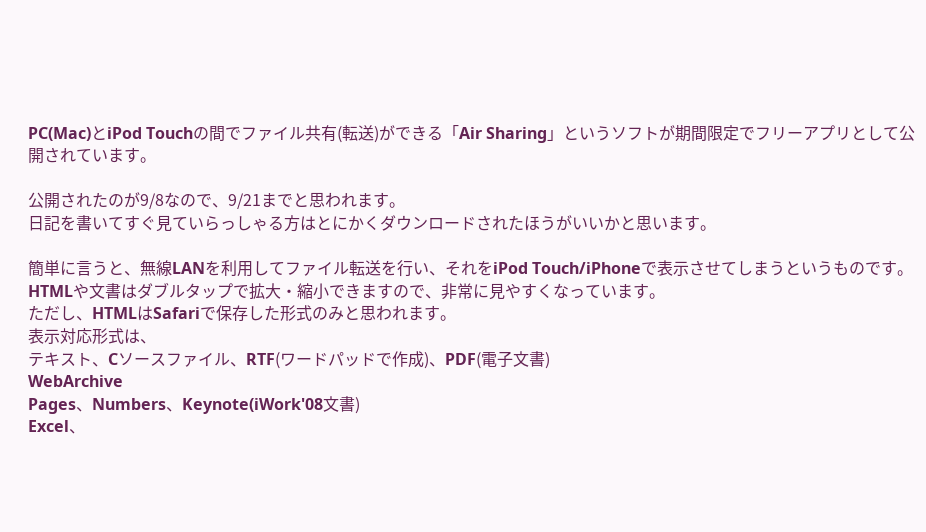PC(Mac)とiPod Touchの間でファイル共有(転送)ができる「Air Sharing」というソフトが期間限定でフリーアプリとして公開されています。

公開されたのが9/8なので、9/21までと思われます。
日記を書いてすぐ見ていらっしゃる方はとにかくダウンロードされたほうがいいかと思います。

簡単に言うと、無線LANを利用してファイル転送を行い、それをiPod Touch/iPhoneで表示させてしまうというものです。
HTMLや文書はダブルタップで拡大・縮小できますので、非常に見やすくなっています。
ただし、HTMLはSafariで保存した形式のみと思われます。
表示対応形式は、
テキスト、Cソースファイル、RTF(ワードパッドで作成)、PDF(電子文書)
WebArchive
Pages、Numbers、Keynote(iWork'08文書)
Excel、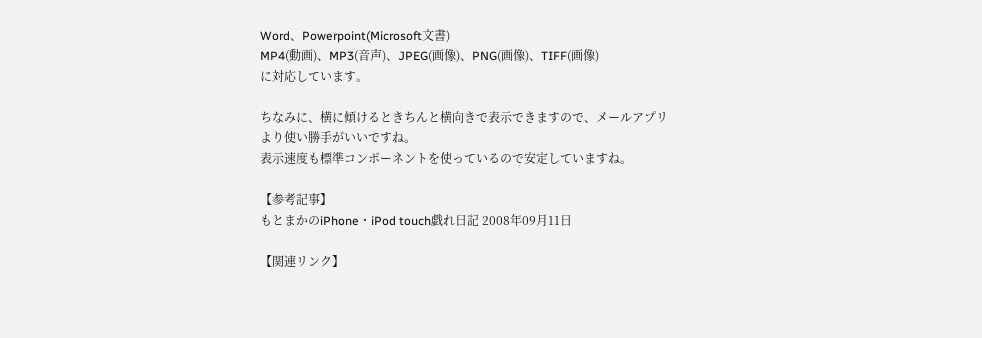Word、Powerpoint(Microsoft文書)
MP4(動画)、MP3(音声)、JPEG(画像)、PNG(画像)、TIFF(画像)
に対応しています。

ちなみに、横に傾けるときちんと横向きで表示できますので、メールアプリより使い勝手がいいですね。
表示速度も標準コンポーネントを使っているので安定していますね。

【参考記事】
もとまかのiPhone・iPod touch戯れ日記 2008年09月11日

【関連リンク】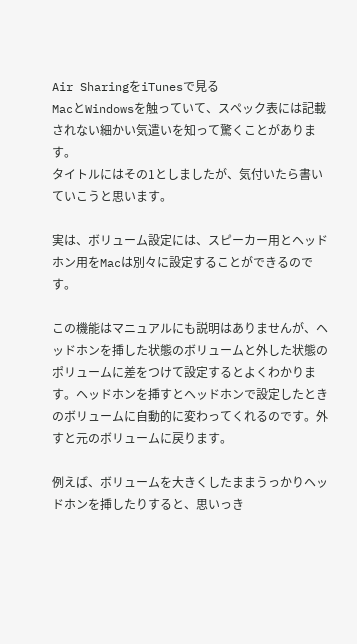Air SharingをiTunesで見る
MacとWindowsを触っていて、スペック表には記載されない細かい気遣いを知って驚くことがあります。
タイトルにはその1としましたが、気付いたら書いていこうと思います。

実は、ボリューム設定には、スピーカー用とヘッドホン用をMacは別々に設定することができるのです。

この機能はマニュアルにも説明はありませんが、ヘッドホンを挿した状態のボリュームと外した状態のポリュームに差をつけて設定するとよくわかります。ヘッドホンを挿すとヘッドホンで設定したときのボリュームに自動的に変わってくれるのです。外すと元のボリュームに戻ります。

例えば、ボリュームを大きくしたままうっかりヘッドホンを挿したりすると、思いっき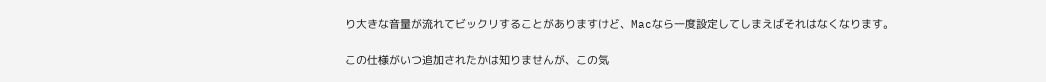り大きな音量が流れてビックリすることがありますけど、Macなら一度設定してしまえばそれはなくなります。

この仕様がいつ追加されたかは知りませんが、この気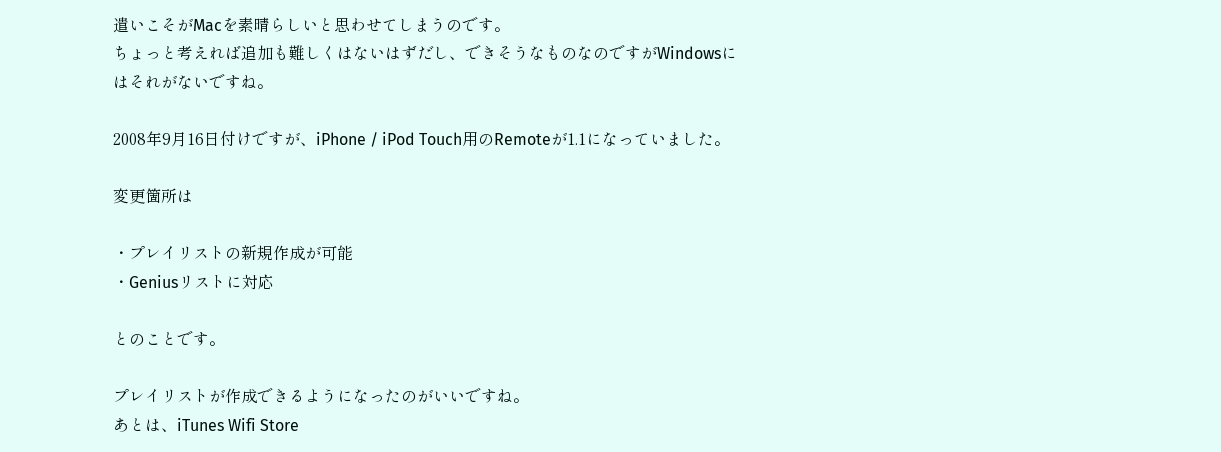遣いこそがMacを素晴らしいと思わせてしまうのです。
ちょっと考えれば追加も難しくはないはずだし、できそうなものなのですがWindowsにはそれがないですね。

2008年9月16日付けですが、iPhone / iPod Touch用のRemoteが1.1になっていました。

変更箇所は

・プレイリストの新規作成が可能
・Geniusリストに対応

とのことです。

プレイリストが作成できるようになったのがいいですね。
あとは、iTunes Wifi Store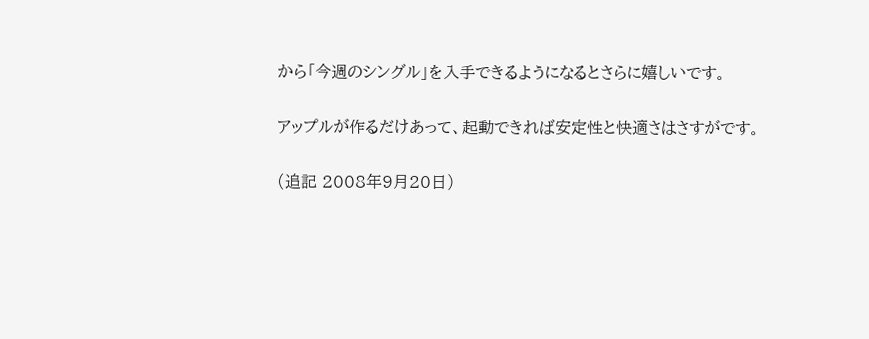から「今週のシングル」を入手できるようになるとさらに嬉しいです。

アップルが作るだけあって、起動できれば安定性と快適さはさすがです。

(追記 2008年9月20日)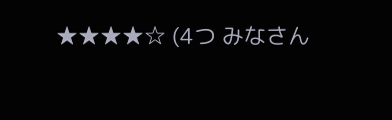★★★★☆ (4つ みなさん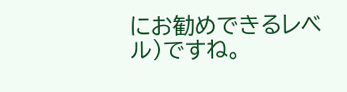にお勧めできるレベル)ですね。